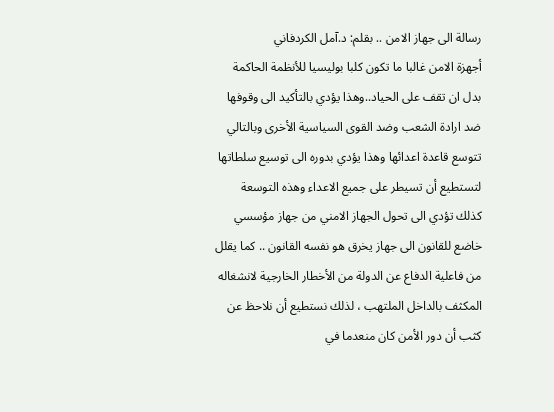رسالة الى جهاز الامن .. بقلم: د.آمل الكردفاني
أجهزة الامن غالبا ما تكون كلبا بوليسيا للأنظمة الحاكمة بدل ان تقف على الحياد..وهذا يؤدي بالتأكيد الى وقوفها ضد ارادة الشعب وضد القوى السياسية الأخرى وبالتالي تتوسع قاعدة اعدائها وهذا يؤدي بدوره الى توسيع سلطاتها لتستطيع أن تسيطر على جميع الاعداء وهذه التوسعة كذلك تؤدي الى تحول الجهاز الامني من جهاز مؤسسي خاضع للقانون الى جهاز يخرق هو نفسه القانون .. كما يقلل من فاعلية الدفاع عن الدولة من الأخطار الخارجية لانشغاله المكثف بالداخل الملتهب ، لذلك نستطيع أن نلاحظ عن كثب أن دور الأمن كان منعدما في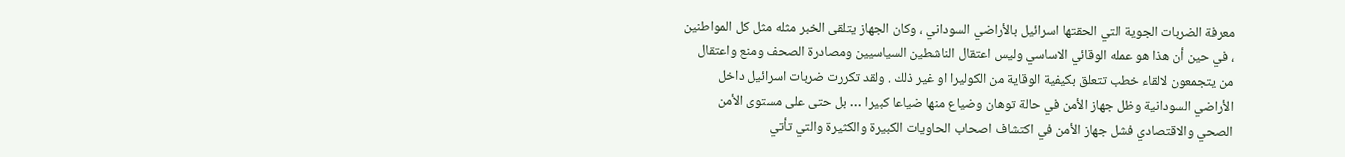معرفة الضربات الجوية التي الحقتها اسرائيل بالأراضي السوداني ، وكان الجهاز يتلقى الخبر مثله مثل كل المواطنين ، في حين أن هذا هو عمله الوقائي الاساسي وليس اعتقال الناشطين السياسيين ومصادرة الصحف ومنع واعتقال من يتجمعون لالقاء خطب تتعلق بكيفية الوقاية من الكوليرا او غير ذلك . ولقد تكررت ضربات اسرائيل داخل الأراضي السودانية وظل جهاز الأمن في حالة توهان وضياع منها ضياعا كبيرا … بل حتى على مستوى الأمن الصحي والاقتصادي فشل جهاز الأمن في اكتشاف اصحاب الحاويات الكبيرة والكثيرة والتي تأتي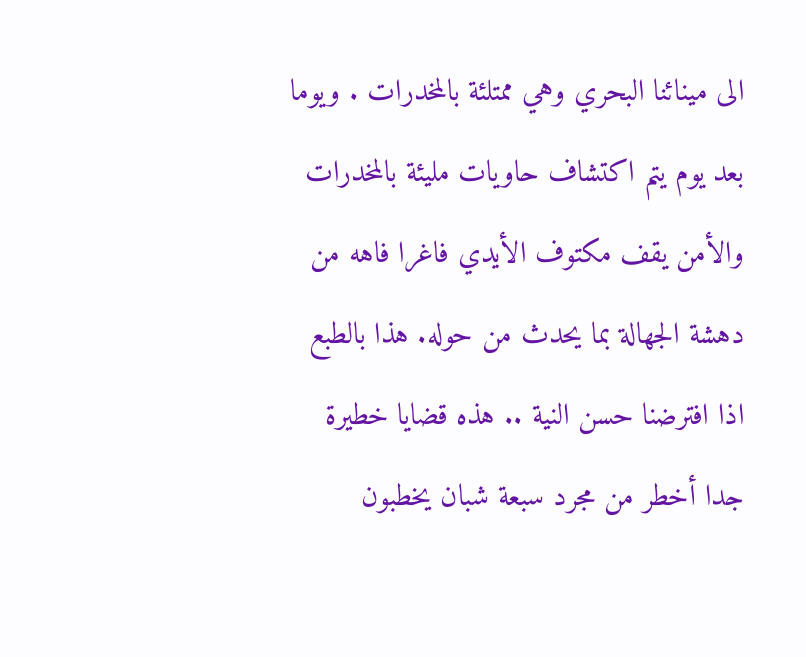الى مينائنا البحري وهي ممتلئة بالمخدرات . ويوما بعد يوم يتم اكتشاف حاويات مليئة بالمخدرات والأمن يقف مكتوف الأيدي فاغرا فاهه من دهشة الجهالة بما يحدث من حوله. هذا بالطبع اذا افترضنا حسن النية .. هذه قضايا خطيرة جدا أخطر من مجرد سبعة شبان يخطبون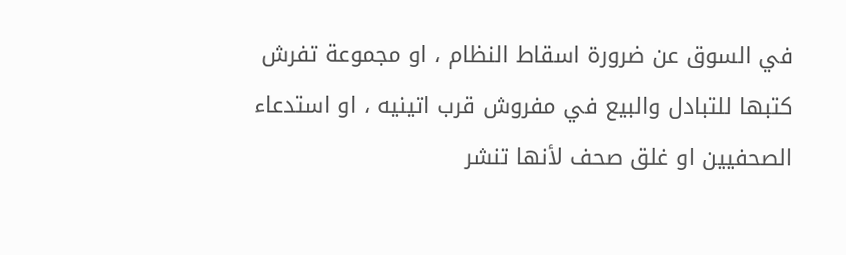في السوق عن ضرورة اسقاط النظام ، او مجموعة تفرش كتبها للتبادل والبيع في مفروش قرب اتينيه ، او استدعاء الصحفيين او غلق صحف لأنها تنشر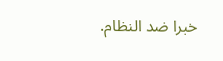خبرا ضد النظام.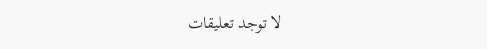لا توجد تعليقات